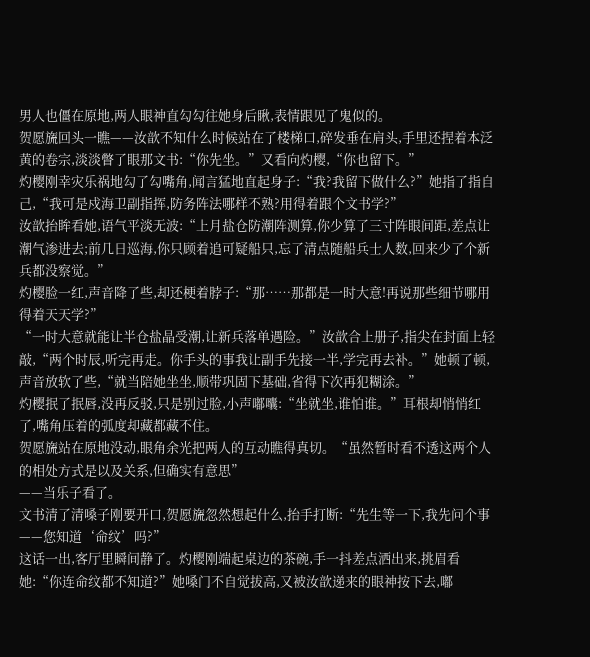男人也僵在原地,两人眼神直勾勾往她身后瞅,表情跟见了鬼似的。
贺愿旒回头一瞧——汝歆不知什么时候站在了楼梯口,碎发垂在肩头,手里还捏着本泛黄的卷宗,淡淡瞥了眼那文书:“你先坐。”又看向灼樱,“你也留下。”
灼樱刚幸灾乐祸地勾了勾嘴角,闻言猛地直起身子:“我?我留下做什么?”她指了指自己,“我可是戍海卫副指挥,防务阵法哪样不熟?用得着跟个文书学?”
汝歆抬眸看她,语气平淡无波:“上月盐仓防潮阵测算,你少算了三寸阵眼间距,差点让潮气渗进去;前几日巡海,你只顾着追可疑船只,忘了清点随船兵士人数,回来少了个新兵都没察觉。”
灼樱脸一红,声音降了些,却还梗着脖子:“那……那都是一时大意!再说那些细节哪用得着天天学?”
“一时大意就能让半仓盐晶受潮,让新兵落单遇险。”汝歆合上册子,指尖在封面上轻敲,“两个时辰,听完再走。你手头的事我让副手先接一半,学完再去补。”她顿了顿,声音放软了些,“就当陪她坐坐,顺带巩固下基础,省得下次再犯糊涂。”
灼樱抿了抿唇,没再反驳,只是别过脸,小声嘟囔:“坐就坐,谁怕谁。”耳根却悄悄红了,嘴角压着的弧度却藏都藏不住。
贺愿旒站在原地没动,眼角余光把两人的互动瞧得真切。“虽然暂时看不透这两个人的相处方式是以及关系,但确实有意思”
——当乐子看了。
文书清了清嗓子刚要开口,贺愿旒忽然想起什么,抬手打断:“先生等一下,我先问个事——您知道‘命纹’吗?”
这话一出,客厅里瞬间静了。灼樱刚端起桌边的茶碗,手一抖差点洒出来,挑眉看她:“你连命纹都不知道?”她嗓门不自觉拔高,又被汝歆递来的眼神按下去,嘟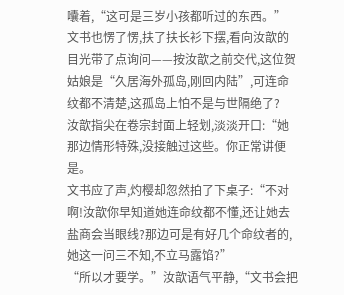囔着,“这可是三岁小孩都听过的东西。”
文书也愣了愣,扶了扶长衫下摆,看向汝歆的目光带了点询问——按汝歆之前交代,这位贺姑娘是“久居海外孤岛,刚回内陆”,可连命纹都不清楚,这孤岛上怕不是与世隔绝了?
汝歆指尖在卷宗封面上轻划,淡淡开口:“她那边情形特殊,没接触过这些。你正常讲便是。
文书应了声,灼樱却忽然拍了下桌子:“不对啊!汝歆你早知道她连命纹都不懂,还让她去盐商会当眼线?那边可是有好几个命纹者的,她这一问三不知,不立马露馅?”
“所以才要学。”汝歆语气平静,“文书会把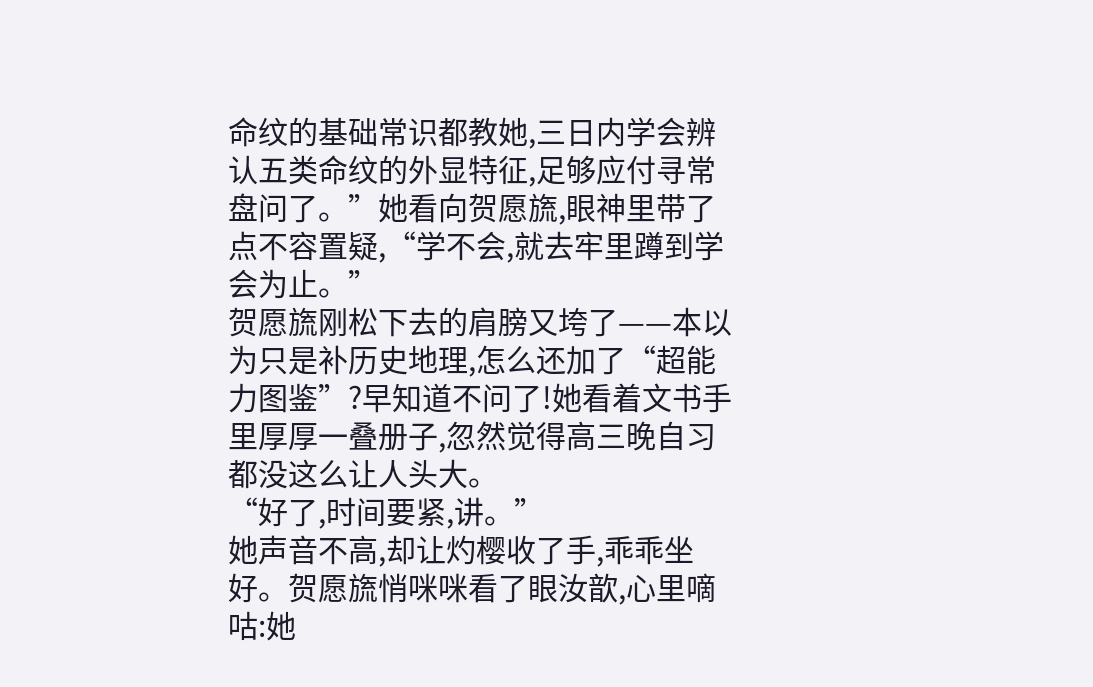命纹的基础常识都教她,三日内学会辨认五类命纹的外显特征,足够应付寻常盘问了。”她看向贺愿旒,眼神里带了点不容置疑,“学不会,就去牢里蹲到学会为止。”
贺愿旒刚松下去的肩膀又垮了——本以为只是补历史地理,怎么还加了“超能力图鉴”?早知道不问了!她看着文书手里厚厚一叠册子,忽然觉得高三晚自习都没这么让人头大。
“好了,时间要紧,讲。”
她声音不高,却让灼樱收了手,乖乖坐好。贺愿旒悄咪咪看了眼汝歆,心里嘀咕:她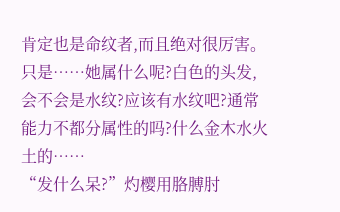肯定也是命纹者,而且绝对很厉害。只是……她属什么呢?白色的头发,会不会是水纹?应该有水纹吧?通常能力不都分属性的吗?什么金木水火土的……
“发什么呆?”灼樱用胳膊肘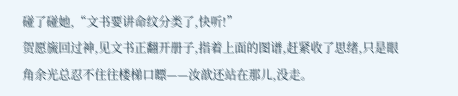碰了碰她,“文书要讲命纹分类了,快听!”
贺愿旒回过神,见文书正翻开册子,指着上面的图谱,赶紧收了思绪,只是眼角余光总忍不住往楼梯口瞟——汝歆还站在那儿,没走。